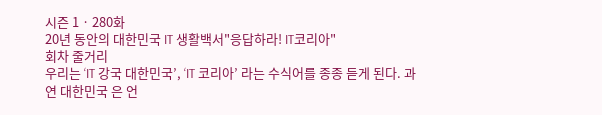시즌 1 · 280화
20년 동안의 대한민국 IT 생활백서"응답하라! IT코리아"
회차 줄거리
우리는 ‘IT 강국 대한민국’, ‘IT 코리아’ 라는 수식어를 종종 듣게 된다. 과연 대한민국 은 언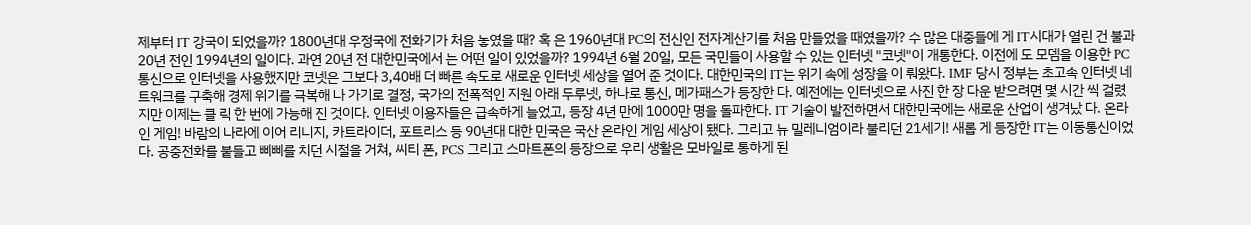제부터 IT 강국이 되었을까? 1800년대 우정국에 전화기가 처음 놓였을 때? 혹 은 1960년대 PC의 전신인 전자계산기를 처음 만들었을 때였을까? 수 많은 대중들에 게 IT시대가 열린 건 불과 20년 전인 1994년의 일이다. 과연 20년 전 대한민국에서 는 어떤 일이 있었을까? 1994년 6월 20일, 모든 국민들이 사용할 수 있는 인터넷 "코넷"이 개통한다. 이전에 도 모뎀을 이용한 PC통신으로 인터넷을 사용했지만 코넷은 그보다 3,40배 더 빠른 속도로 새로운 인터넷 세상을 열어 준 것이다. 대한민국의 IT는 위기 속에 성장을 이 뤄왔다. IMF 당시 정부는 초고속 인터넷 네트워크를 구축해 경제 위기를 극복해 나 가기로 결정, 국가의 전폭적인 지원 아래 두루넷, 하나로 통신, 메가패스가 등장한 다. 예전에는 인터넷으로 사진 한 장 다운 받으려면 몇 시간 씩 걸렸지만 이제는 클 릭 한 번에 가능해 진 것이다. 인터넷 이용자들은 급속하게 늘었고, 등장 4년 만에 1000만 명을 돌파한다. IT 기술이 발전하면서 대한민국에는 새로운 산업이 생겨났 다. 온라인 게임! 바람의 나라에 이어 리니지, 카트라이더, 포트리스 등 90년대 대한 민국은 국산 온라인 게임 세상이 됐다. 그리고 뉴 밀레니엄이라 불리던 21세기! 새롭 게 등장한 IT는 이동통신이었다. 공중전화를 붙들고 삐삐를 치던 시절을 거쳐, 씨티 폰, PCS 그리고 스마트폰의 등장으로 우리 생활은 모바일로 통하게 된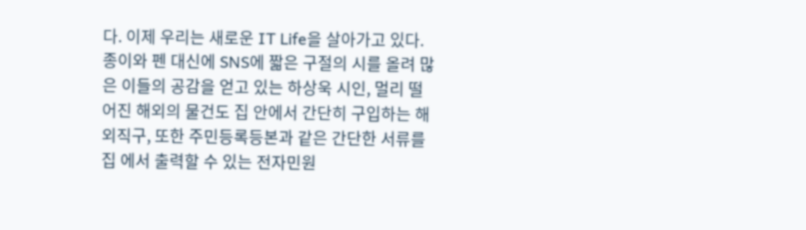다. 이제 우리는 새로운 IT Life을 살아가고 있다. 종이와 펜 대신에 SNS에 짧은 구절의 시를 올려 많은 이들의 공감을 얻고 있는 하상욱 시인, 멀리 떨어진 해외의 물건도 집 안에서 간단히 구입하는 해외직구, 또한 주민등록등본과 같은 간단한 서류를 집 에서 출력할 수 있는 전자민원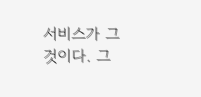서비스가 그것이다. 그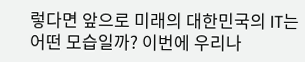렇다면 앞으로 미래의 대한민국의 IT는 어떤 모습일까? 이번에 우리나